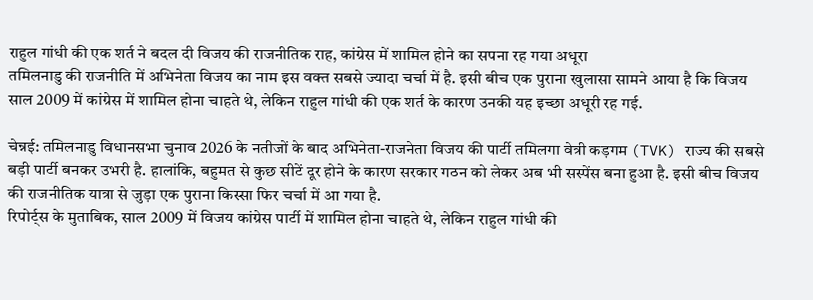राहुल गांधी की एक शर्त ने बदल दी विजय की राजनीतिक राह, कांग्रेस में शामिल होने का सपना रह गया अधूरा
तमिलनाडु की राजनीति में अभिनेता विजय का नाम इस वक्त सबसे ज्यादा चर्चा में है. इसी बीच एक पुराना खुलासा सामने आया है कि विजय साल 2009 में कांग्रेस में शामिल होना चाहते थे, लेकिन राहुल गांधी की एक शर्त के कारण उनकी यह इच्छा अधूरी रह गई.

चेन्नई: तमिलनाडु विधानसभा चुनाव 2026 के नतीजों के बाद अभिनेता-राजनेता विजय की पार्टी तमिलगा वेत्री कड़गम (TVK) राज्य की सबसे बड़ी पार्टी बनकर उभरी है. हालांकि, बहुमत से कुछ सीटें दूर होने के कारण सरकार गठन को लेकर अब भी सस्पेंस बना हुआ है. इसी बीच विजय की राजनीतिक यात्रा से जुड़ा एक पुराना किस्सा फिर चर्चा में आ गया है.
रिपोर्ट्स के मुताबिक, साल 2009 में विजय कांग्रेस पार्टी में शामिल होना चाहते थे, लेकिन राहुल गांधी की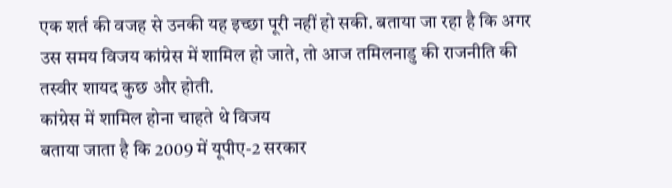एक शर्त की वजह से उनकी यह इच्छा पूरी नहीं हो सकी. बताया जा रहा है कि अगर उस समय विजय कांग्रेस में शामिल हो जाते, तो आज तमिलनाडु की राजनीति की तस्वीर शायद कुछ और होती.
कांग्रेस में शामिल होना चाहते थे विजय
बताया जाता है कि 2009 में यूपीए-2 सरकार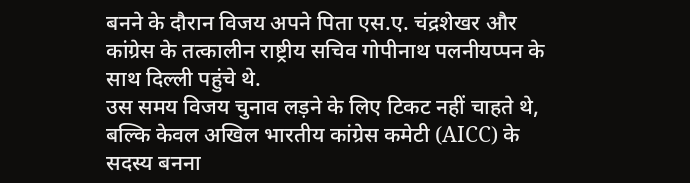बनने के दौरान विजय अपने पिता एस.ए. चंद्रशेखर और कांग्रेस के तत्कालीन राष्ट्रीय सचिव गोपीनाथ पलनीयप्पन के साथ दिल्ली पहुंचे थे.
उस समय विजय चुनाव लड़ने के लिए टिकट नहीं चाहते थे, बल्कि केवल अखिल भारतीय कांग्रेस कमेटी (AICC) के सदस्य बनना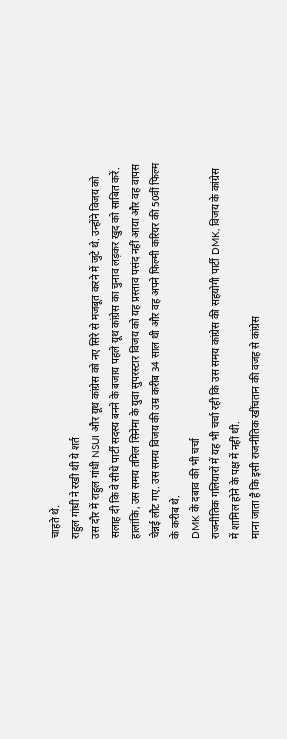चाहते थे.
राहुल गांधी ने रखी थी ये शर्त
उस दौर में राहुल गांधी NSUI और यूथ कांग्रेस को नए सिरे से मजबूत करने में जुटे थे. उन्होंने विजय को सलाह दी कि वे सीधे पार्टी सदस्य बनने के बजाय पहले यूथ कांग्रेस का चुनाव लड़कर खुद को साबित करें.
हालांकि, उस समय तमिल सिनेमा के युवा सुपरस्टार विजय को यह प्रस्ताव पसंद नहीं आया और वह वापस चेन्नई लौट गए. उस समय विजय की उम्र करीब 34 साल थी और वह अपने फिल्मी करियर की 50वीं फिल्म के करीब थे.
DMK के दबाव की भी चर्चा
राजनीतिक गलियारों में यह भी चर्चा रही कि उस समय कांग्रेस की सहयोगी पार्टी DMK, विजय के कांग्रेस में शामिल होने के पक्ष में नहीं थी.
माना जाता है कि इसी राजनीतिक खींचतान की वजह से कांग्रेस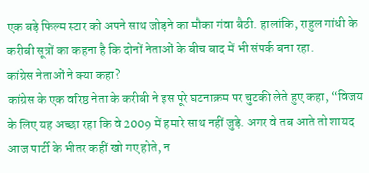एक बड़े फिल्म स्टार को अपने साथ जोड़ने का मौका गंवा बैठी. हालांकि, राहुल गांधी के करीबी सूत्रों का कहना है कि दोनों नेताओं के बीच बाद में भी संपर्क बना रहा.
कांग्रेस नेताओं ने क्या कहा?
कांग्रेस के एक वरिष्ठ नेता के करीबी ने इस पूरे घटनाक्रम पर चुटकी लेते हुए कहा, “विजय के लिए यह अच्छा रहा कि वे 2009 में हमारे साथ नहीं जुड़े. अगर वे तब आते तो शायद आज पार्टी के भीतर कहीं खो गए होते, न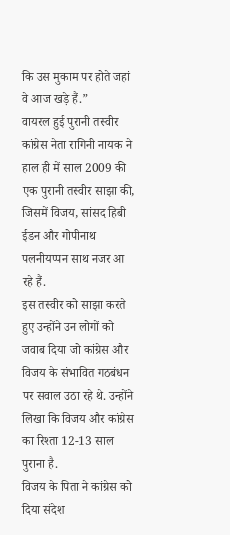कि उस मुकाम पर होते जहां वे आज खड़े हैं.”
वायरल हुई पुरानी तस्वीर
कांग्रेस नेता रागिनी नायक ने हाल ही में साल 2009 की एक पुरानी तस्वीर साझा की, जिसमें विजय, सांसद हिबी ईडन और गोपीनाथ पलनीयप्पन साथ नजर आ रहे हैं.
इस तस्वीर को साझा करते हुए उन्होंने उन लोगों को जवाब दिया जो कांग्रेस और विजय के संभावित गठबंधन पर सवाल उठा रहे थे. उन्होंने लिखा कि विजय और कांग्रेस का रिश्ता 12-13 साल पुराना है.
विजय के पिता ने कांग्रेस को दिया संदेश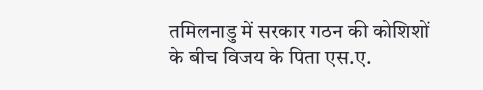तमिलनाडु में सरकार गठन की कोशिशों के बीच विजय के पिता एस.ए.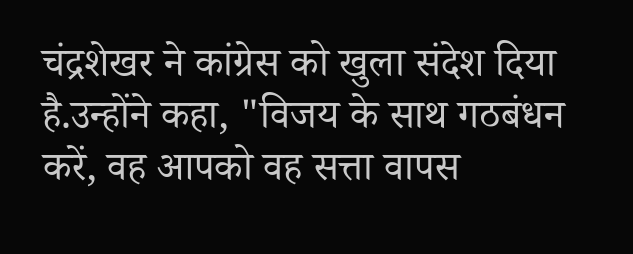चंद्रशेखर ने कांग्रेस को खुला संदेश दिया है.उन्होंने कहा, "विजय के साथ गठबंधन करें, वह आपको वह सत्ता वापस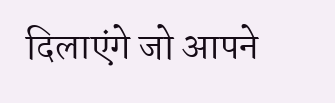दिलाएंगे जो आपने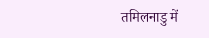तमिलनाडु में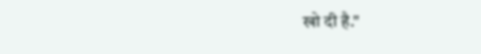खो दी है."